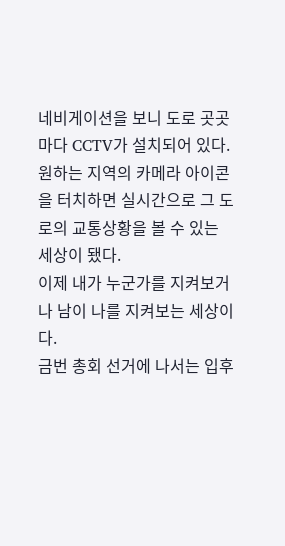네비게이션을 보니 도로 곳곳마다 CCTV가 설치되어 있다. 원하는 지역의 카메라 아이콘을 터치하면 실시간으로 그 도로의 교통상황을 볼 수 있는 세상이 됐다.
이제 내가 누군가를 지켜보거나 남이 나를 지켜보는 세상이다.
금번 총회 선거에 나서는 입후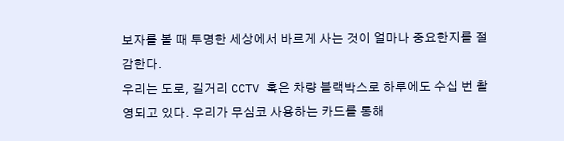보자를 볼 때 투명한 세상에서 바르게 사는 것이 얼마나 중요한지를 절감한다.
우리는 도로, 길거리 CCTV 혹은 차량 블랙박스로 하루에도 수십 번 촬영되고 있다. 우리가 무심코 사용하는 카드를 통해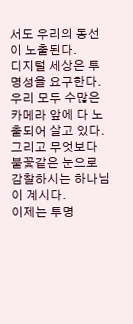서도 우리의 동선이 노출된다.
디지털 세상은 투명성을 요구한다. 우리 모두 수많은 카메라 앞에 다 노출되어 살고 있다. 그리고 무엇보다 불꽃같은 눈으로 감찰하시는 하나님이 계시다.
이제는 투명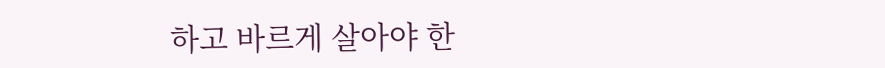하고 바르게 살아야 한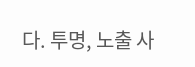다. 투명, 노출 사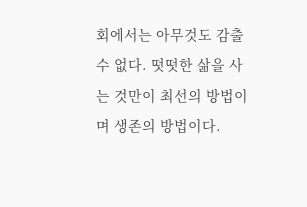회에서는 아무것도 감출 수 없다. 떳떳한 삶을 사는 것만이 최선의 방법이며 생존의 방법이다.